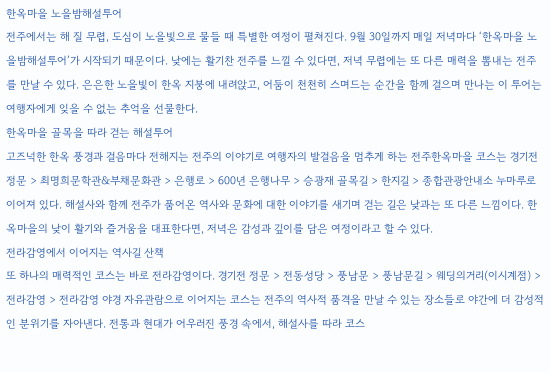한옥마을 노을밤해설투어
전주에서는 해 질 무렵, 도심이 노을빛으로 물들 때 특별한 여정이 펼쳐진다. 9월 30일까지 매일 저녁마다 ‘한옥마을 노을밤해설투어’가 시작되기 때문이다. 낮에는 활기찬 전주를 느낄 수 있다면, 저녁 무렵에는 또 다른 매력을 뽐내는 전주를 만날 수 있다. 은은한 노을빛이 한옥 지붕에 내려앉고, 어둠이 천천히 스며드는 순간을 함께 걸으며 만나는 이 투어는 여행자에게 잊을 수 없는 추억을 선물한다.
한옥마을 골목을 따라 걷는 해설투어
고즈넉한 한옥 풍경과 걸음마다 전해지는 전주의 이야기로 여행자의 발걸음을 멈추게 하는 전주한옥마을 코스는 경기전 정문 > 최명희문학관&부채문화관 > 은행로 > 600년 은행나무 > 승광재 골목길 > 한지길 > 종합관광안내소 누마루로 이어져 있다. 해설사와 함께 전주가 품어온 역사와 문화에 대한 이야기를 새기며 걷는 길은 낮과는 또 다른 느낌이다. 한옥마을의 낮이 활기와 즐거움을 대표한다면, 저녁은 감성과 깊이를 담은 여정이라고 할 수 있다.
전라감영에서 이어지는 역사길 산책
또 하나의 매력적인 코스는 바로 전라감영이다. 경기전 정문 > 전동성당 > 풍남문 > 풍남문길 > 웨딩의거리(이시계점) > 전라감영 > 전라감영 야경 자유관람으로 이어지는 코스는 전주의 역사적 품격을 만날 수 있는 장소들로 야간에 더 감성적인 분위기를 자아낸다. 전통과 현대가 어우러진 풍경 속에서, 해설사를 따라 코스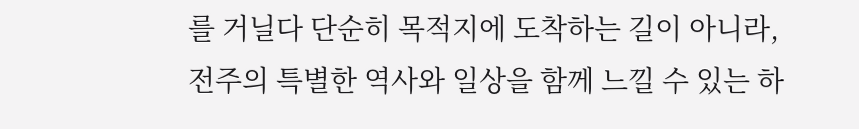를 거닐다 단순히 목적지에 도착하는 길이 아니라, 전주의 특별한 역사와 일상을 함께 느낄 수 있는 하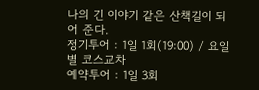나의 긴 이야기 같은 산책길이 되어 준다.
정기투어 : 1일 1회(19:00) / 요일별 코스교차
예약투어 : 1일 3회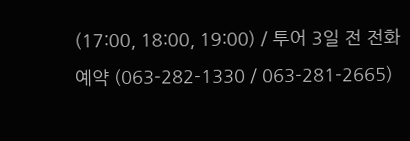(17:00, 18:00, 19:00) / 투어 3일 전 전화예약 (063-282-1330 / 063-281-2665)